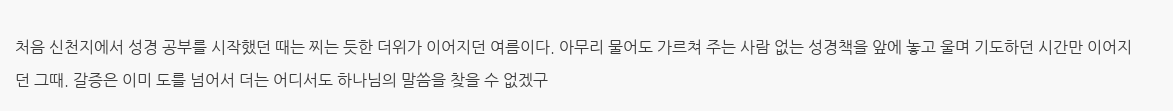처음 신천지에서 성경 공부를 시작했던 때는 찌는 듯한 더위가 이어지던 여름이다. 아무리 물어도 가르쳐 주는 사람 없는 성경책을 앞에 놓고 울며 기도하던 시간만 이어지던 그때. 갈증은 이미 도를 넘어서 더는 어디서도 하나님의 말씀을 찾을 수 없겠구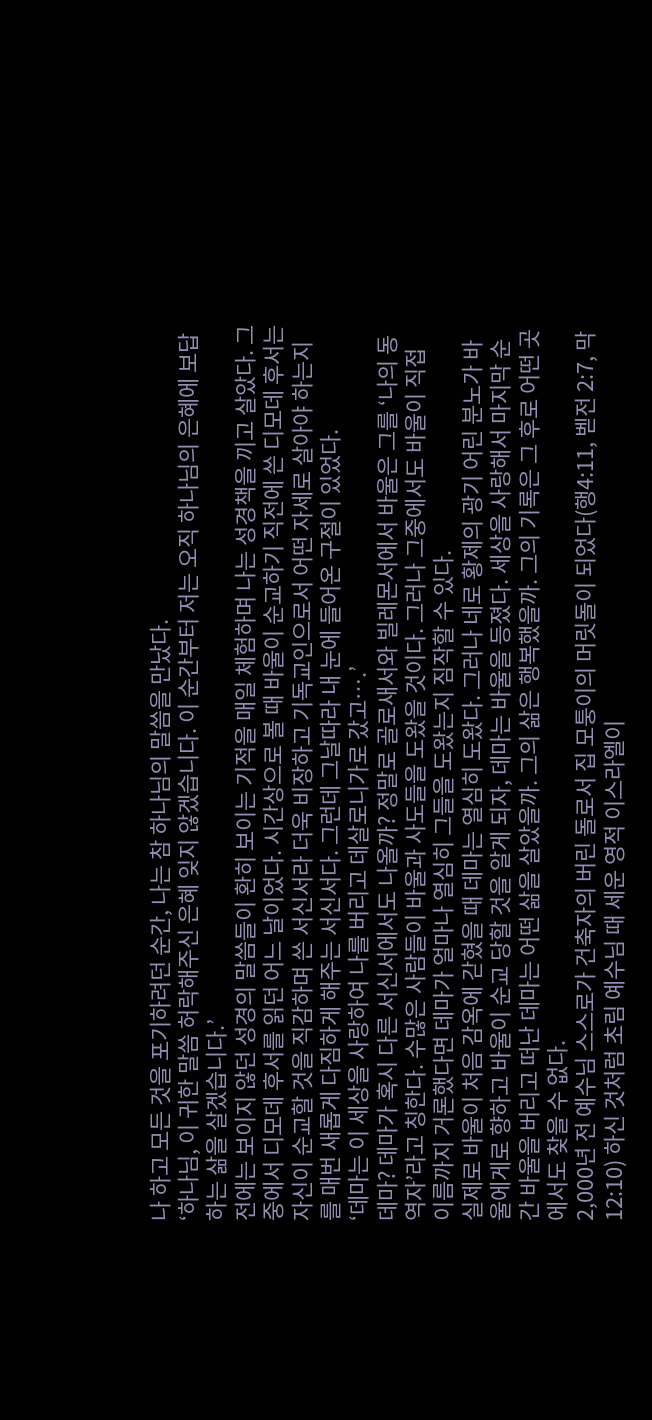나 하고 모든 것을 포기하려던 순간, 나는 참 하나님의 말씀을 만났다.
‘하나님, 이 귀한 말씀 허락해주신 은혜 잊지 않겠습니다. 이 순간부터 저는 오직 하나님의 은혜에 보답하는 삶을 살겠습니다.’
전에는 보이지 않던 성경의 말씀들이 환히 보이는 기적을 매일 체험하며 나는 성경책을 끼고 살았다. 그중에서 디모데 후서를 읽던 어느 날이었다. 시간상으로 볼 때 바울이 순교하기 직전에 쓴 디모데 후서는 자신이 순교할 것을 직감하며 쓴 서신서라 더욱 비장하고 기독교인으로서 어떤 자세로 살아야 하는지를 매번 새롭게 다짐하게 해주는 서신서다. 그런데 그날따라 내 눈에 들어온 구절이 있었다.
‘데마는 이 세상을 사랑하여 나를 버리고 데살로니가로 갔고….’
데마? 데마가 혹시 다른 서신서에서도 나올까? 정말로 골로새서와 빌레몬서에서 바울은 그를 ‘나의 동역자’라고 칭한다. 수많은 사람들이 바울과 사도들을 도왔을 것이다. 그러나 그중에서도 바울이 직접 이름까지 거론했다면 데마가 얼마나 열심히 그들을 도왔는지 짐작할 수 있다.
실제로 바울이 처음 감옥에 갇혔을 때 데마는 열심히 도왔다. 그러나 네로 황제의 광기 어린 분노가 바울에게로 향하고 바울이 순교 당할 것을 알게 되자, 데마는 바울을 등졌다. 세상을 사랑해서 마지막 순간 바울을 버리고 떠난 데마는 어떤 삶을 살았을까. 그의 삶은 행복했을까. 그의 기록은 그 후로 어떤 곳에서도 찾을 수 없다.
2,000년 전 예수님 스스로가 건축자의 버린 돌로서 집 모퉁이의 머릿돌이 되었다(행4:11, 벧전 2:7, 막12:10) 하신 것처럼 초림 예수님 때 세운 영적 이스라엘이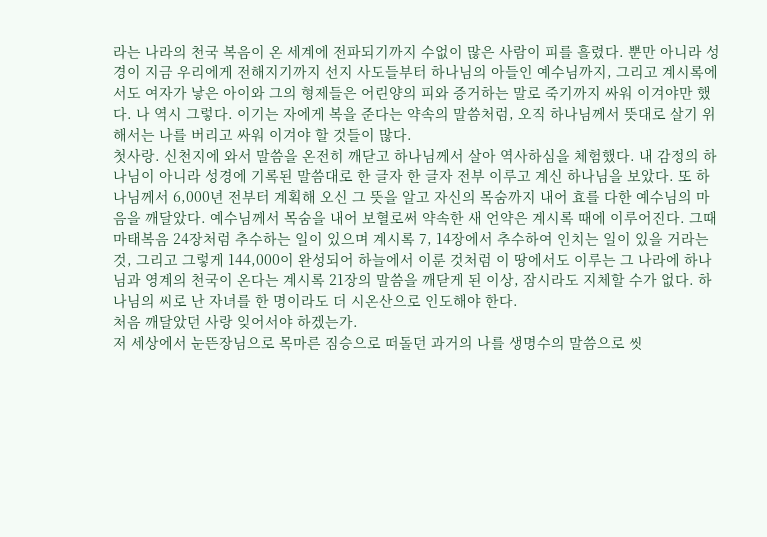라는 나라의 천국 복음이 온 세계에 전파되기까지 수없이 많은 사람이 피를 흘렸다. 뿐만 아니라 성경이 지금 우리에게 전해지기까지 선지 사도들부터 하나님의 아들인 예수님까지, 그리고 계시록에서도 여자가 낳은 아이와 그의 형제들은 어린양의 피와 증거하는 말로 죽기까지 싸워 이겨야만 했다. 나 역시 그렇다. 이기는 자에게 복을 준다는 약속의 말씀처럼, 오직 하나님께서 뜻대로 살기 위해서는 나를 버리고 싸워 이겨야 할 것들이 많다.
첫사랑. 신천지에 와서 말씀을 온전히 깨닫고 하나님께서 살아 역사하심을 체험했다. 내 감정의 하나님이 아니라 성경에 기록된 말씀대로 한 글자 한 글자 전부 이루고 계신 하나님을 보았다. 또 하나님께서 6,000년 전부터 계획해 오신 그 뜻을 알고 자신의 목숨까지 내어 효를 다한 예수님의 마음을 깨달았다. 예수님께서 목숨을 내어 보혈로써 약속한 새 언약은 계시록 때에 이루어진다. 그때 마태복음 24장처럼 추수하는 일이 있으며 계시록 7, 14장에서 추수하여 인치는 일이 있을 거라는 것, 그리고 그렇게 144,000이 완성되어 하늘에서 이룬 것처럼 이 땅에서도 이루는 그 나라에 하나님과 영계의 천국이 온다는 계시록 21장의 말씀을 깨닫게 된 이상, 잠시라도 지체할 수가 없다. 하나님의 씨로 난 자녀를 한 명이라도 더 시온산으로 인도해야 한다.
처음 깨달았던 사랑 잊어서야 하겠는가.
저 세상에서 눈뜬장님으로 목마른 짐승으로 떠돌던 과거의 나를 생명수의 말씀으로 씻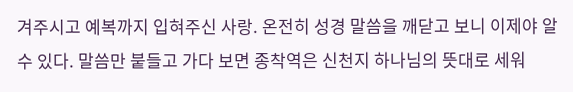겨주시고 예복까지 입혀주신 사랑. 온전히 성경 말씀을 깨닫고 보니 이제야 알 수 있다. 말씀만 붙들고 가다 보면 종착역은 신천지 하나님의 뜻대로 세워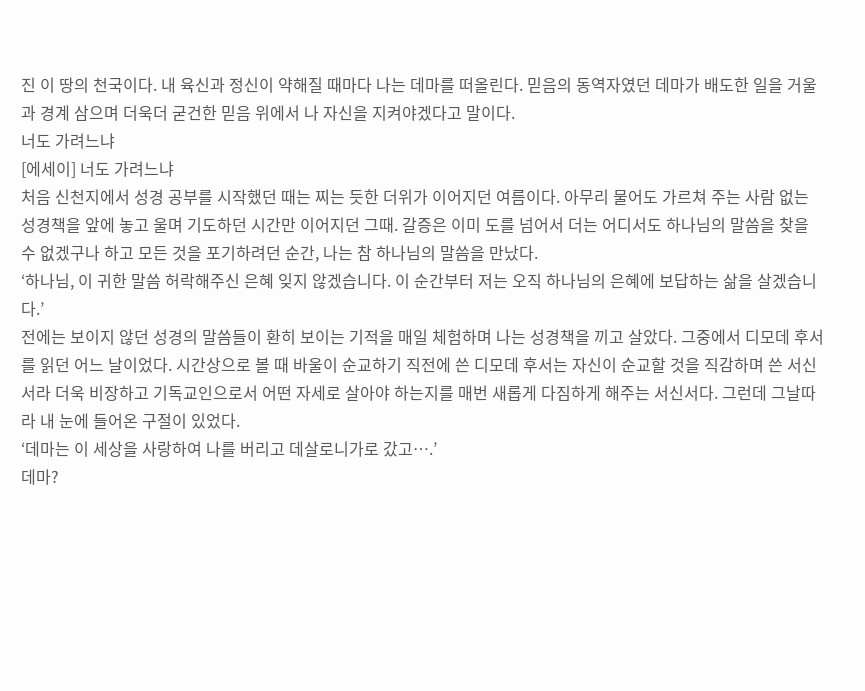진 이 땅의 천국이다. 내 육신과 정신이 약해질 때마다 나는 데마를 떠올린다. 믿음의 동역자였던 데마가 배도한 일을 거울과 경계 삼으며 더욱더 굳건한 믿음 위에서 나 자신을 지켜야겠다고 말이다.
너도 가려느냐
[에세이] 너도 가려느냐
처음 신천지에서 성경 공부를 시작했던 때는 찌는 듯한 더위가 이어지던 여름이다. 아무리 물어도 가르쳐 주는 사람 없는 성경책을 앞에 놓고 울며 기도하던 시간만 이어지던 그때. 갈증은 이미 도를 넘어서 더는 어디서도 하나님의 말씀을 찾을 수 없겠구나 하고 모든 것을 포기하려던 순간, 나는 참 하나님의 말씀을 만났다.
‘하나님, 이 귀한 말씀 허락해주신 은혜 잊지 않겠습니다. 이 순간부터 저는 오직 하나님의 은혜에 보답하는 삶을 살겠습니다.’
전에는 보이지 않던 성경의 말씀들이 환히 보이는 기적을 매일 체험하며 나는 성경책을 끼고 살았다. 그중에서 디모데 후서를 읽던 어느 날이었다. 시간상으로 볼 때 바울이 순교하기 직전에 쓴 디모데 후서는 자신이 순교할 것을 직감하며 쓴 서신서라 더욱 비장하고 기독교인으로서 어떤 자세로 살아야 하는지를 매번 새롭게 다짐하게 해주는 서신서다. 그런데 그날따라 내 눈에 들어온 구절이 있었다.
‘데마는 이 세상을 사랑하여 나를 버리고 데살로니가로 갔고….’
데마?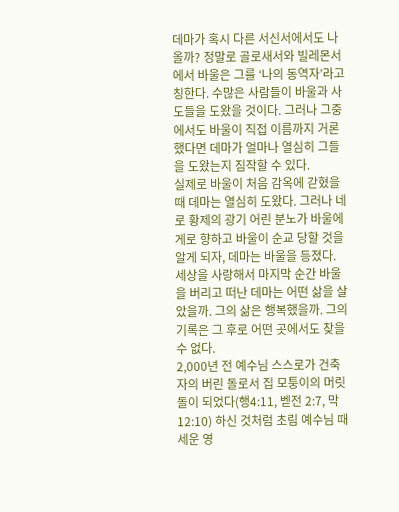데마가 혹시 다른 서신서에서도 나올까? 정말로 골로새서와 빌레몬서에서 바울은 그를 ‘나의 동역자’라고 칭한다. 수많은 사람들이 바울과 사도들을 도왔을 것이다. 그러나 그중에서도 바울이 직접 이름까지 거론했다면 데마가 얼마나 열심히 그들을 도왔는지 짐작할 수 있다.
실제로 바울이 처음 감옥에 갇혔을 때 데마는 열심히 도왔다. 그러나 네로 황제의 광기 어린 분노가 바울에게로 향하고 바울이 순교 당할 것을 알게 되자, 데마는 바울을 등졌다. 세상을 사랑해서 마지막 순간 바울을 버리고 떠난 데마는 어떤 삶을 살았을까. 그의 삶은 행복했을까. 그의 기록은 그 후로 어떤 곳에서도 찾을 수 없다.
2,000년 전 예수님 스스로가 건축자의 버린 돌로서 집 모퉁이의 머릿돌이 되었다(행4:11, 벧전 2:7, 막12:10) 하신 것처럼 초림 예수님 때 세운 영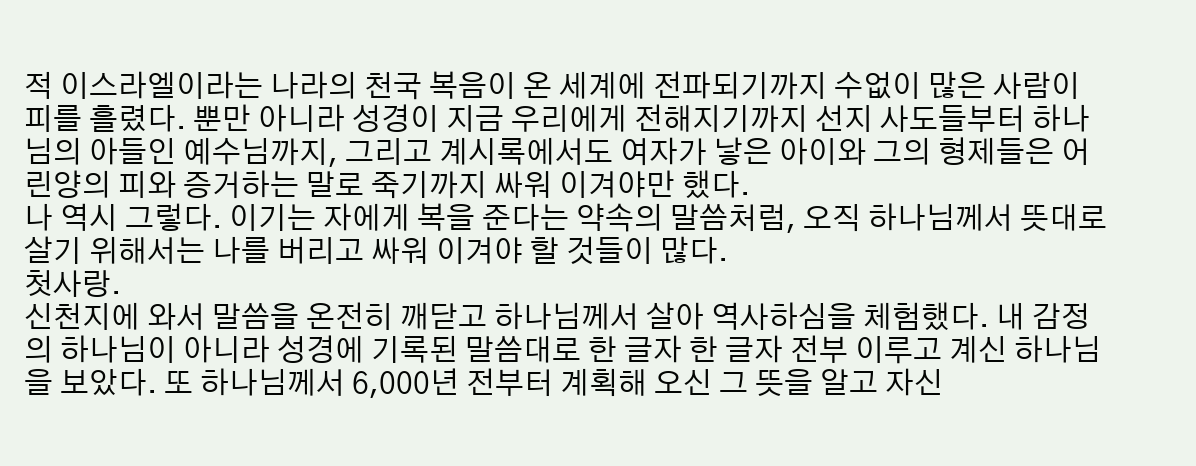적 이스라엘이라는 나라의 천국 복음이 온 세계에 전파되기까지 수없이 많은 사람이 피를 흘렸다. 뿐만 아니라 성경이 지금 우리에게 전해지기까지 선지 사도들부터 하나님의 아들인 예수님까지, 그리고 계시록에서도 여자가 낳은 아이와 그의 형제들은 어린양의 피와 증거하는 말로 죽기까지 싸워 이겨야만 했다.
나 역시 그렇다. 이기는 자에게 복을 준다는 약속의 말씀처럼, 오직 하나님께서 뜻대로 살기 위해서는 나를 버리고 싸워 이겨야 할 것들이 많다.
첫사랑.
신천지에 와서 말씀을 온전히 깨닫고 하나님께서 살아 역사하심을 체험했다. 내 감정의 하나님이 아니라 성경에 기록된 말씀대로 한 글자 한 글자 전부 이루고 계신 하나님을 보았다. 또 하나님께서 6,000년 전부터 계획해 오신 그 뜻을 알고 자신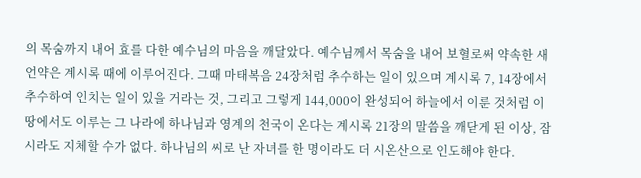의 목숨까지 내어 효를 다한 예수님의 마음을 깨달았다. 예수님께서 목숨을 내어 보혈로써 약속한 새 언약은 계시록 때에 이루어진다. 그때 마태복음 24장처럼 추수하는 일이 있으며 계시록 7, 14장에서 추수하여 인치는 일이 있을 거라는 것, 그리고 그렇게 144,000이 완성되어 하늘에서 이룬 것처럼 이 땅에서도 이루는 그 나라에 하나님과 영계의 천국이 온다는 계시록 21장의 말씀을 깨닫게 된 이상, 잠시라도 지체할 수가 없다. 하나님의 씨로 난 자녀를 한 명이라도 더 시온산으로 인도해야 한다.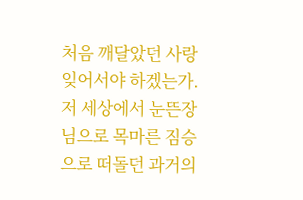처음 깨달았던 사랑 잊어서야 하겠는가.
저 세상에서 눈뜬장님으로 목마른 짐승으로 떠돌던 과거의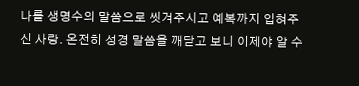나를 생명수의 말씀으로 씻겨주시고 예복까지 입혀주신 사랑. 온전히 성경 말씀을 깨닫고 보니 이제야 알 수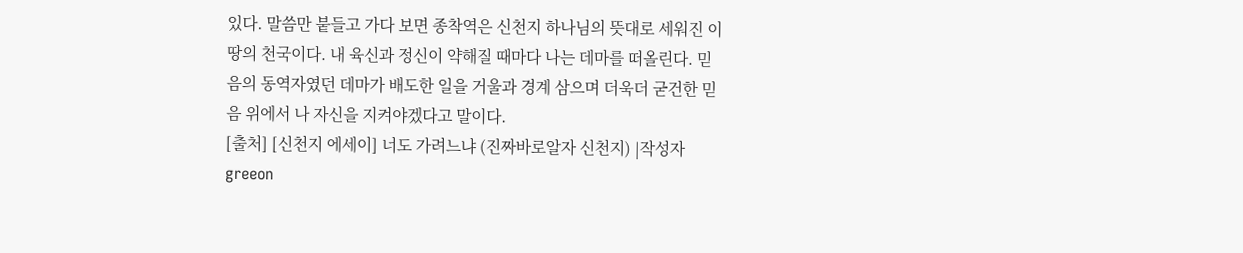있다. 말씀만 붙들고 가다 보면 종착역은 신천지 하나님의 뜻대로 세워진 이 땅의 천국이다. 내 육신과 정신이 약해질 때마다 나는 데마를 떠올린다. 믿음의 동역자였던 데마가 배도한 일을 거울과 경계 삼으며 더욱더 굳건한 믿음 위에서 나 자신을 지켜야겠다고 말이다.
[출처] [신천지 에세이] 너도 가려느냐 (진짜바로알자 신천지) |작성자 greeon